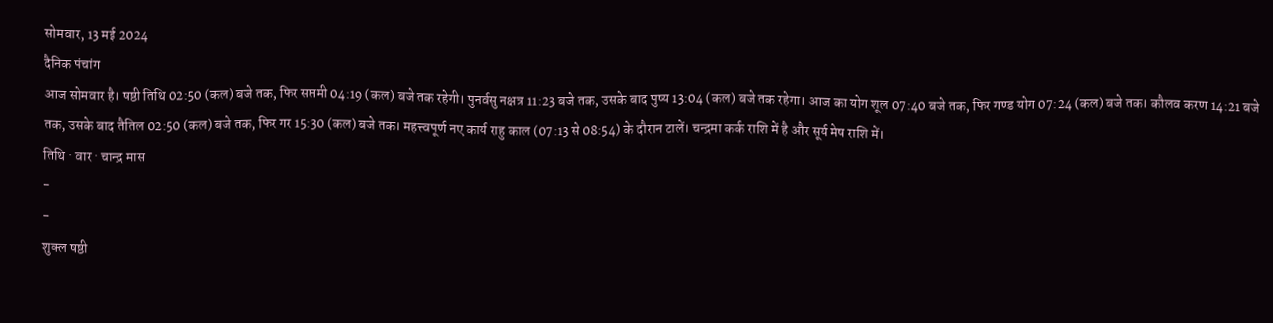सोमवार, 13 मई 2024
दैनिक पंचांग
आज सोमवार है। षष्ठी तिथि 02:50 (कल) बजे तक, फिर सप्तमी 04:19 (कल) बजे तक रहेगी। पुनर्वसु नक्षत्र 11:23 बजे तक, उसके बाद पुष्य 13:04 (कल) बजे तक रहेगा। आज का योग शूल 07:40 बजे तक, फिर गण्ड योग 07:24 (कल) बजे तक। कौलव करण 14:21 बजे तक, उसके बाद तैतिल 02:50 (कल) बजे तक, फिर गर 15:30 (कल) बजे तक। महत्त्वपूर्ण नए कार्य राहु काल (07:13 से 08:54) के दौरान टालें। चन्द्रमा कर्क राशि में है और सूर्य मेष राशि में।
तिथि · वार · चान्द्र मास
-
-
शुक्ल षष्ठी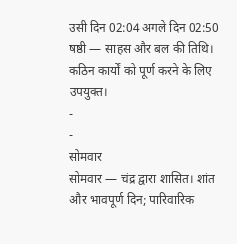उसी दिन 02:04 अगले दिन 02:50
षष्ठी — साहस और बल की तिथि। कठिन कार्यों को पूर्ण करने के लिए उपयुक्त।
-
-
सोमवार
सोमवार — चंद्र द्वारा शासित। शांत और भावपूर्ण दिन; पारिवारिक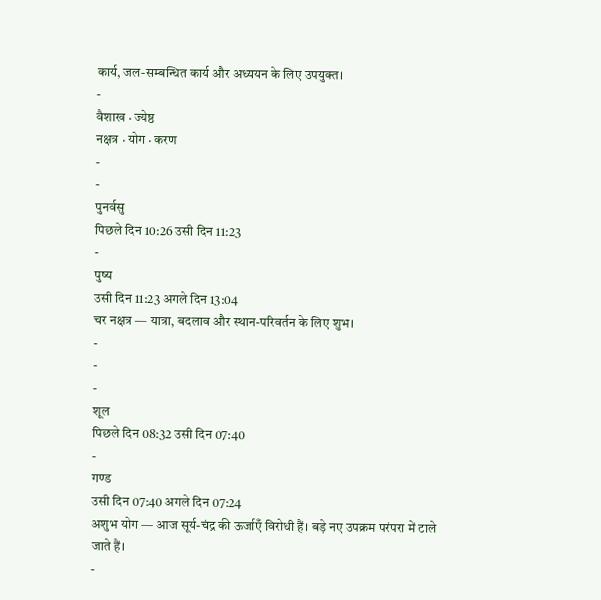कार्य, जल-सम्बन्धित कार्य और अध्ययन के लिए उपयुक्त।
-
वैशाख · ज्येष्ठ
नक्षत्र · योग · करण
-
-
पुनर्वसु
पिछले दिन 10:26 उसी दिन 11:23
-
पुष्य
उसी दिन 11:23 अगले दिन 13:04
चर नक्षत्र — यात्रा, बदलाव और स्थान-परिवर्तन के लिए शुभ।
-
-
-
शूल
पिछले दिन 08:32 उसी दिन 07:40
-
गण्ड
उसी दिन 07:40 अगले दिन 07:24
अशुभ योग — आज सूर्य-चंद्र की ऊर्जाएँ विरोधी हैं। बड़े नए उपक्रम परंपरा में टाले जाते हैं।
-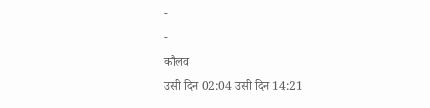-
-
कौलव
उसी दिन 02:04 उसी दिन 14:21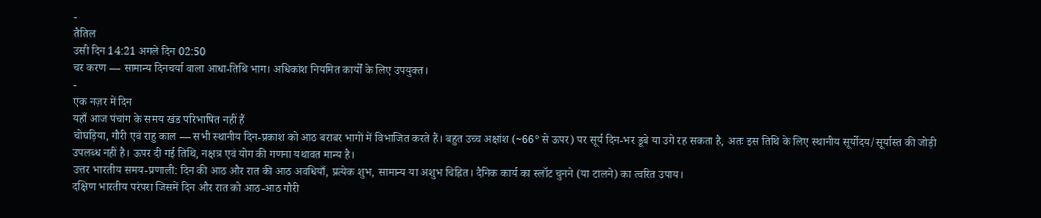-
तैतिल
उसी दिन 14:21 अगले दिन 02:50
चर करण — सामान्य दिनचर्या वाला आधा-तिथि भाग। अधिकांश नियमित कार्यों के लिए उपयुक्त।
-
एक नज़र में दिन
यहाँ आज पंचांग के समय खंड परिभाषित नहीं हैं
चोघड़िया, गौरी एवं राहु काल — सभी स्थानीय दिन-प्रकाश को आठ बराबर भागों में विभाजित करते हैं। बहुत उच्च अक्षांश (~66° से ऊपर) पर सूर्य दिन-भर डूबे या उगे रह सकता है, अतः इस तिथि के लिए स्थानीय सूर्योदय/सूर्यास्त की जोड़ी उपलब्ध नहीं है। ऊपर दी गई तिथि, नक्षत्र एवं योग की गणना यथावत मान्य है।
उत्तर भारतीय समय-प्रणाली: दिन की आठ और रात की आठ अवधियाँ, प्रत्येक शुभ, सामान्य या अशुभ चिह्नित। दैनिक कार्य का स्लॉट चुनने (या टालने) का त्वरित उपाय।
दक्षिण भारतीय परंपरा जिसमें दिन और रात को आठ-आठ गौरी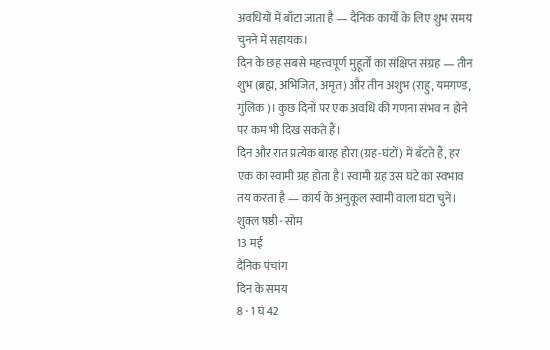अवधियों में बाँटा जाता है — दैनिक कार्यों के लिए शुभ समय चुनने में सहायक।
दिन के छह सबसे महत्त्वपूर्ण मुहूर्तों का संक्षिप्त संग्रह — तीन शुभ (ब्रह्म, अभिजित, अमृत) और तीन अशुभ (राहु, यमगण्ड, गुलिक)। कुछ दिनों पर एक अवधि की गणना संभव न होने पर कम भी दिख सकते हैं।
दिन और रात प्रत्येक बारह होरा (ग्रह-घंटों) में बँटते हैं, हर एक का स्वामी ग्रह होता है। स्वामी ग्रह उस घंटे का स्वभाव तय करता है — कार्य के अनुकूल स्वामी वाला घंटा चुनें।
शुक्ल षष्ठी · सोम
13 मई
दैनिक पंचांग
दिन के समय
8 · 1 घं 42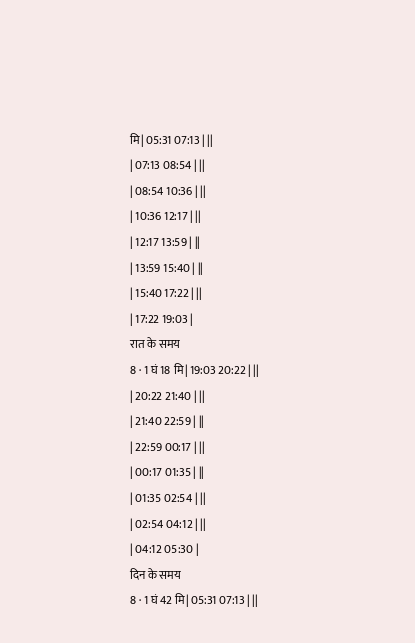मि| 05:31 07:13 | ||
| 07:13 08:54 | ||
| 08:54 10:36 | ||
| 10:36 12:17 | ||
| 12:17 13:59 | ||
| 13:59 15:40 | ||
| 15:40 17:22 | ||
| 17:22 19:03 |
रात के समय
8 · 1 घं 18 मि| 19:03 20:22 | ||
| 20:22 21:40 | ||
| 21:40 22:59 | ||
| 22:59 00:17 | ||
| 00:17 01:35 | ||
| 01:35 02:54 | ||
| 02:54 04:12 | ||
| 04:12 05:30 |
दिन के समय
8 · 1 घं 42 मि| 05:31 07:13 | ||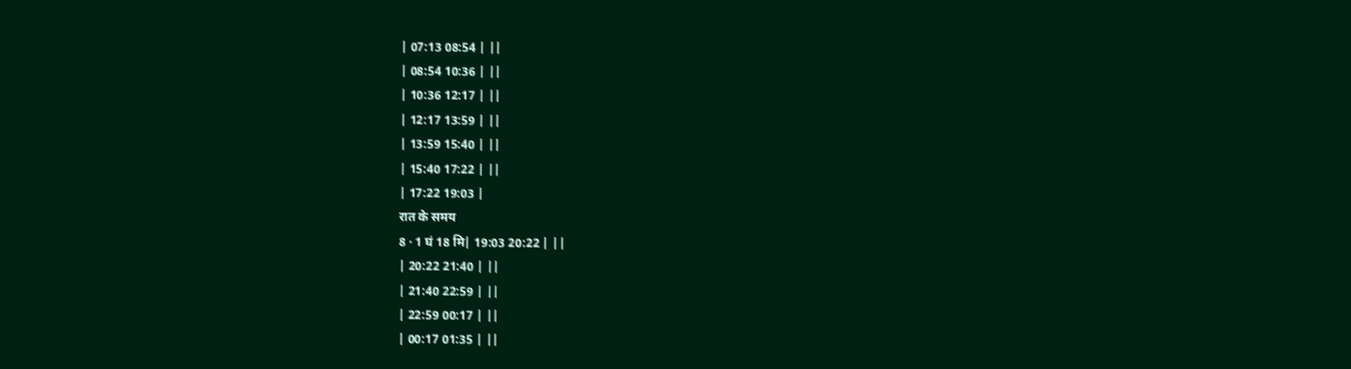| 07:13 08:54 | ||
| 08:54 10:36 | ||
| 10:36 12:17 | ||
| 12:17 13:59 | ||
| 13:59 15:40 | ||
| 15:40 17:22 | ||
| 17:22 19:03 |
रात के समय
8 · 1 घं 18 मि| 19:03 20:22 | ||
| 20:22 21:40 | ||
| 21:40 22:59 | ||
| 22:59 00:17 | ||
| 00:17 01:35 | ||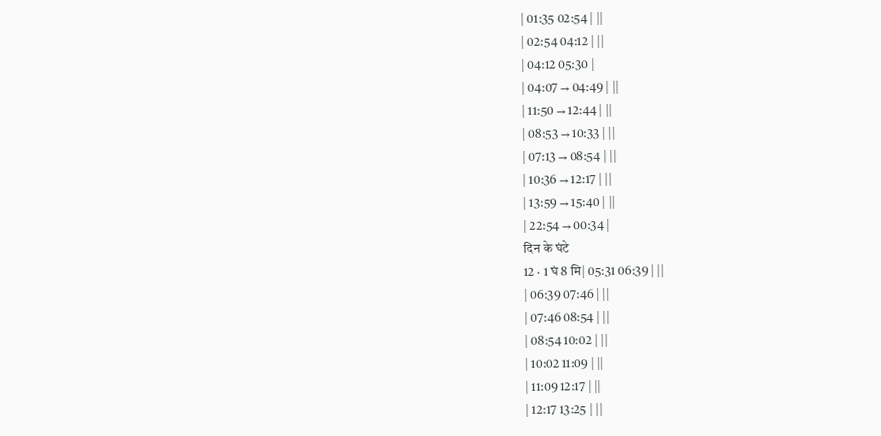| 01:35 02:54 | ||
| 02:54 04:12 | ||
| 04:12 05:30 |
| 04:07 → 04:49 | ||
| 11:50 → 12:44 | ||
| 08:53 → 10:33 | ||
| 07:13 → 08:54 | ||
| 10:36 → 12:17 | ||
| 13:59 → 15:40 | ||
| 22:54 → 00:34 |
दिन के घंटे
12 · 1 घं 8 मि| 05:31 06:39 | ||
| 06:39 07:46 | ||
| 07:46 08:54 | ||
| 08:54 10:02 | ||
| 10:02 11:09 | ||
| 11:09 12:17 | ||
| 12:17 13:25 | ||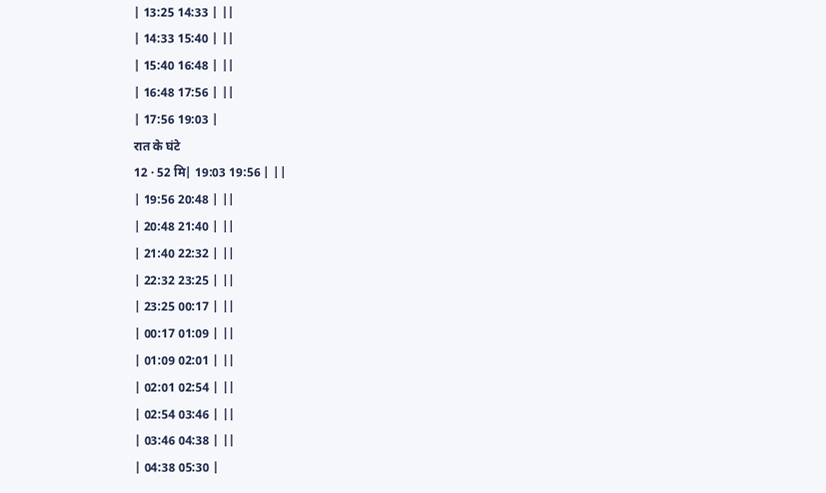| 13:25 14:33 | ||
| 14:33 15:40 | ||
| 15:40 16:48 | ||
| 16:48 17:56 | ||
| 17:56 19:03 |
रात के घंटे
12 · 52 मि| 19:03 19:56 | ||
| 19:56 20:48 | ||
| 20:48 21:40 | ||
| 21:40 22:32 | ||
| 22:32 23:25 | ||
| 23:25 00:17 | ||
| 00:17 01:09 | ||
| 01:09 02:01 | ||
| 02:01 02:54 | ||
| 02:54 03:46 | ||
| 03:46 04:38 | ||
| 04:38 05:30 |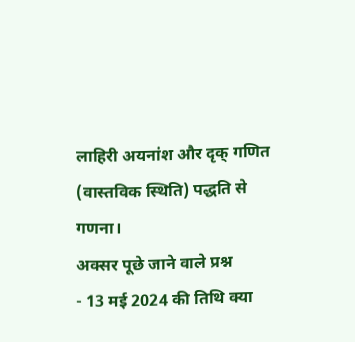लाहिरी अयनांश और दृक् गणित (वास्तविक स्थिति) पद्धति से गणना।
अक्सर पूछे जाने वाले प्रश्न
- 13 मई 2024 की तिथि क्या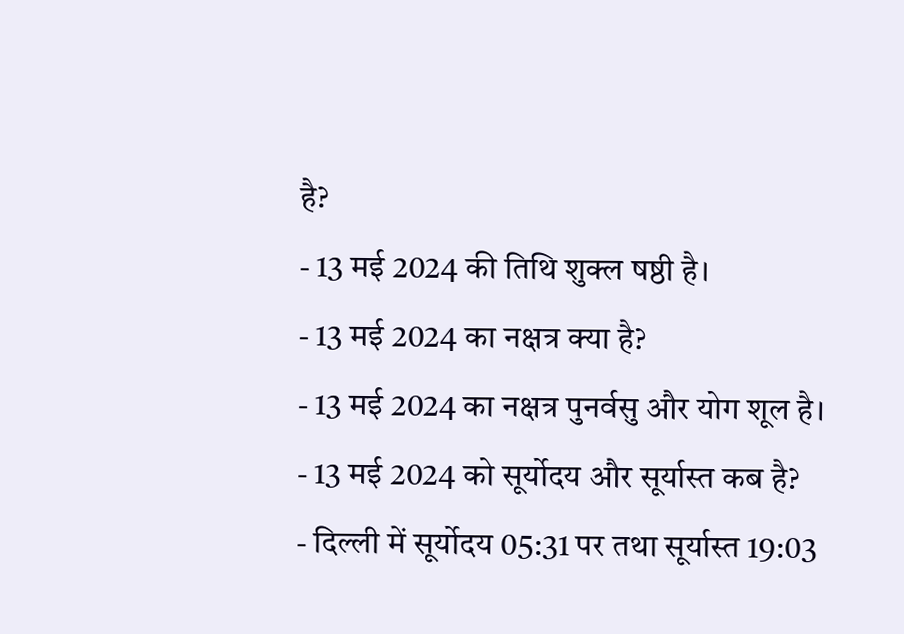है?
- 13 मई 2024 की तिथि शुक्ल षष्ठी है।
- 13 मई 2024 का नक्षत्र क्या है?
- 13 मई 2024 का नक्षत्र पुनर्वसु और योग शूल है।
- 13 मई 2024 को सूर्योदय और सूर्यास्त कब है?
- दिल्ली में सूर्योदय 05:31 पर तथा सूर्यास्त 19:03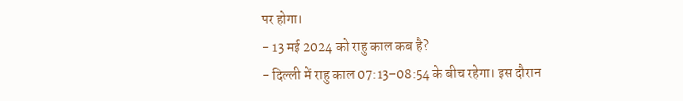पर होगा।
- 13 मई 2024 को राहु काल कब है?
- दिल्ली में राहु काल 07:13–08:54 के बीच रहेगा। इस दौरान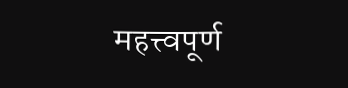महत्त्वपूर्ण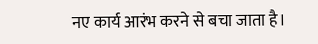नए कार्य आरंभ करने से बचा जाता है।